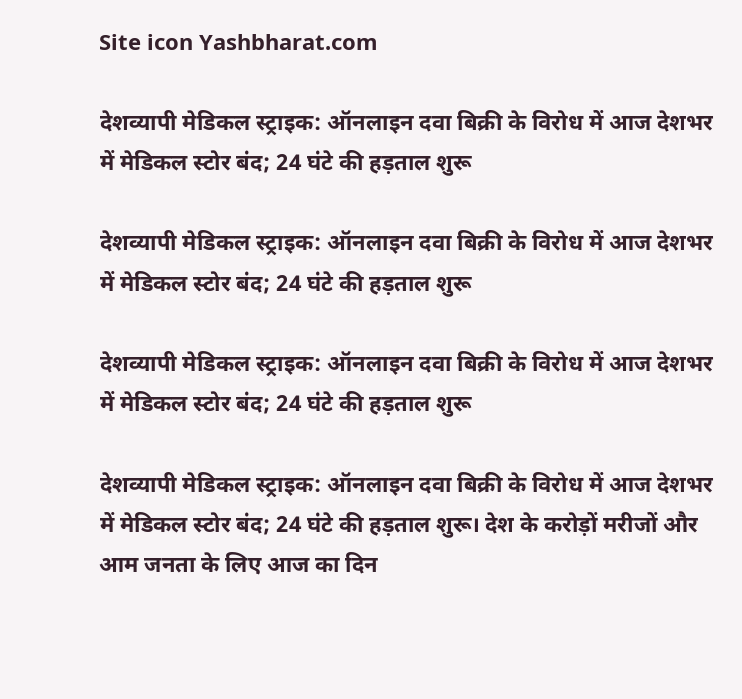Site icon Yashbharat.com

देशव्यापी मेडिकल स्ट्राइक: ऑनलाइन दवा बिक्री के विरोध में आज देशभर में मेडिकल स्टोर बंद; 24 घंटे की हड़ताल शुरू

देशव्यापी मेडिकल स्ट्राइक: ऑनलाइन दवा बिक्री के विरोध में आज देशभर में मेडिकल स्टोर बंद; 24 घंटे की हड़ताल शुरू

देशव्यापी मेडिकल स्ट्राइक: ऑनलाइन दवा बिक्री के विरोध में आज देशभर में मेडिकल स्टोर बंद; 24 घंटे की हड़ताल शुरू

देशव्यापी मेडिकल स्ट्राइक: ऑनलाइन दवा बिक्री के विरोध में आज देशभर में मेडिकल स्टोर बंद; 24 घंटे की हड़ताल शुरू। देश के करोड़ों मरीजों और आम जनता के लिए आज का दिन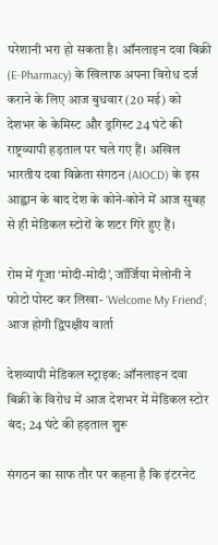परेशानी भरा हो सकता है। ऑनलाइन दवा बिक्री (E-Pharmacy) के खिलाफ अपना विरोध दर्ज कराने के लिए आज बुधवार (20 मई) को देशभर के केमिस्ट और ड्रगिस्ट 24 घंटे की राष्ट्रव्यापी हड़ताल पर चले गए हैं। अखिल भारतीय दवा विक्रेता संगठन (AIOCD) के इस आह्वान के बाद देश के कोने-कोने में आज सुबह से ही मेडिकल स्टोरों के शटर गिरे हुए हैं।

रोम में गूंजा ‘मोदी-मोदी’, जॉर्जिया मेलोनी ने फोटो पोस्ट कर लिखा- ‘Welcome My Friend’; आज होगी द्विपक्षीय वार्ता

देशव्यापी मेडिकल स्ट्राइक: ऑनलाइन दवा बिक्री के विरोध में आज देशभर में मेडिकल स्टोर बंद; 24 घंटे की हड़ताल शुरू

संगठन का साफ तौर पर कहना है कि इंटरनेट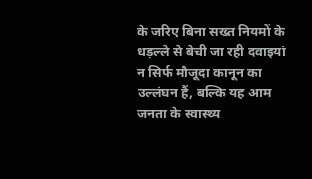के जरिए बिना सख्त नियमों के धड़ल्ले से बेची जा रही दवाइयां न सिर्फ मौजूदा कानून का उल्लंघन हैं, बल्कि यह आम जनता के स्वास्थ्य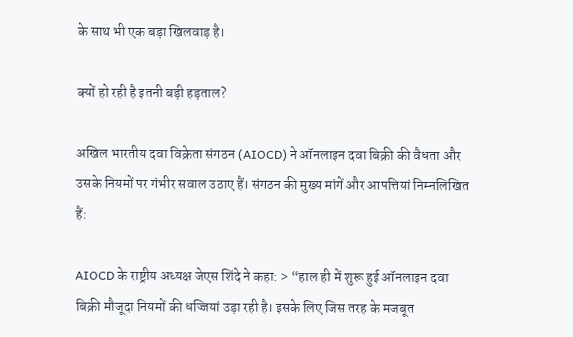के साथ भी एक बड़ा खिलवाड़ है।

क्यों हो रही है इतनी बड़ी हड़ताल?

अखिल भारतीय दवा विक्रेता संगठन (AIOCD) ने ऑनलाइन दवा बिक्री की वैधता और उसके नियमों पर गंभीर सवाल उठाए हैं। संगठन की मुख्य मांगें और आपत्तियां निम्नलिखित हैं:

AIOCD के राष्ट्रीय अध्यक्ष जेएस शिंदे ने कहा: > “हाल ही में शुरू हुई ऑनलाइन दवा बिक्री मौजूदा नियमों की धज्जियां उड़ा रही है। इसके लिए जिस तरह के मजबूत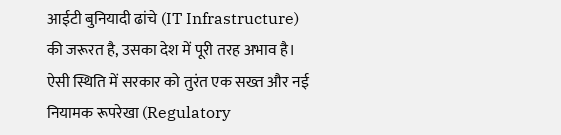आईटी बुनियादी ढांचे (IT Infrastructure) की जरूरत है, उसका देश में पूरी तरह अभाव है। ऐसी स्थिति में सरकार को तुरंत एक सख्त और नई नियामक रूपरेखा (Regulatory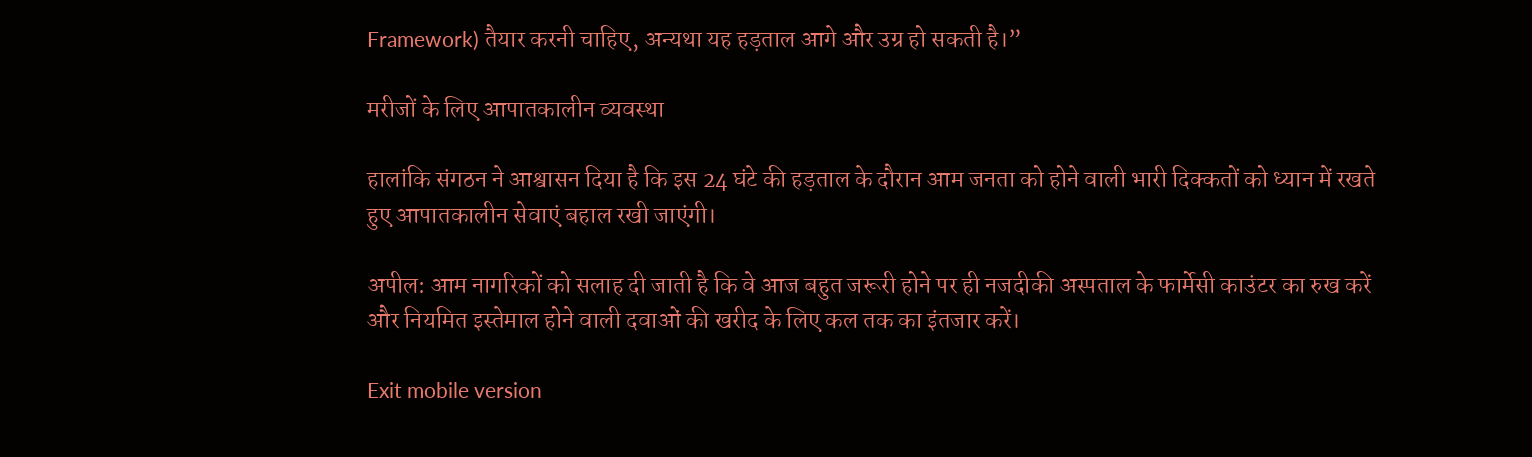Framework) तैयार करनी चाहिए, अन्यथा यह हड़ताल आगे और उग्र हो सकती है।”

मरीजों के लिए आपातकालीन व्यवस्था

हालांकि संगठन ने आश्वासन दिया है कि इस 24 घंटे की हड़ताल के दौरान आम जनता को होने वाली भारी दिक्कतों को ध्यान में रखते हुए आपातकालीन सेवाएं बहाल रखी जाएंगी।

अपील: आम नागरिकों को सलाह दी जाती है कि वे आज बहुत जरूरी होने पर ही नजदीकी अस्पताल के फार्मेसी काउंटर का रुख करें और नियमित इस्तेमाल होने वाली दवाओं की खरीद के लिए कल तक का इंतजार करें।

Exit mobile version